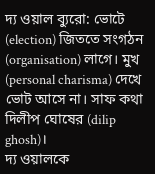দ্য ওয়াল ব্যুরো: ভোটে (election) জিততে সংগঠন (organisation) লাগে। মুখ (personal charisma) দেখে ভোট আসে না। সাফ কথা দিলীপ ঘোষের (dilip ghosh)।
দ্য ওয়ালকে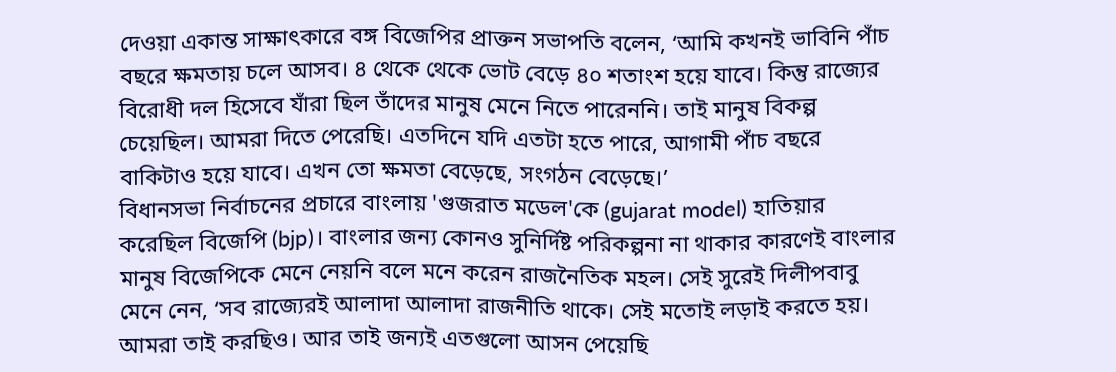দেওয়া একান্ত সাক্ষাৎকারে বঙ্গ বিজেপির প্রাক্তন সভাপতি বলেন, ‘আমি কখনই ভাবিনি পাঁচ বছরে ক্ষমতায় চলে আসব। ৪ থেকে থেকে ভোট বেড়ে ৪০ শতাংশ হয়ে যাবে। কিন্তু রাজ্যের বিরোধী দল হিসেবে যাঁরা ছিল তাঁদের মানুষ মেনে নিতে পারেননি। তাই মানুষ বিকল্প চেয়েছিল। আমরা দিতে পেরেছি। এতদিনে যদি এতটা হতে পারে, আগামী পাঁচ বছরে বাকিটাও হয়ে যাবে। এখন তো ক্ষমতা বেড়েছে, সংগঠন বেড়েছে।’
বিধানসভা নির্বাচনের প্রচারে বাংলায় 'গুজরাত মডেল'কে (gujarat model) হাতিয়ার করেছিল বিজেপি (bjp)। বাংলার জন্য কোনও সুনির্দিষ্ট পরিকল্পনা না থাকার কারণেই বাংলার মানুষ বিজেপিকে মেনে নেয়নি বলে মনে করেন রাজনৈতিক মহল। সেই সুরেই দিলীপবাবু মেনে নেন, ‘সব রাজ্যেরই আলাদা আলাদা রাজনীতি থাকে। সেই মতোই লড়াই করতে হয়। আমরা তাই করছিও। আর তাই জন্যই এতগুলো আসন পেয়েছি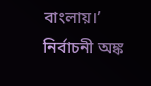বাংলায়।’
নির্বাচনী অঙ্ক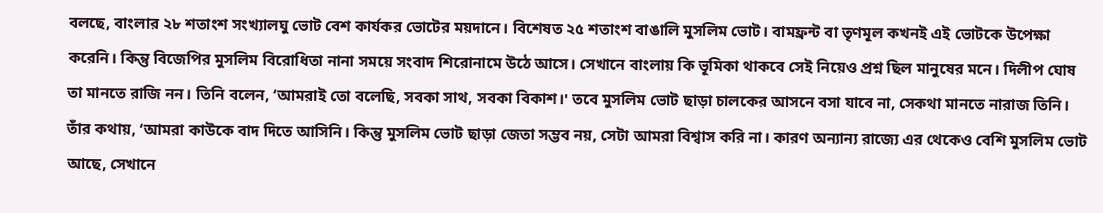বলছে, বাংলার ২৮ শতাংশ সংখ্যালঘু ভোট বেশ কার্যকর ভোটের ময়দানে। বিশেষত ২৫ শতাংশ বাঙালি মুসলিম ভোট। বামফ্রন্ট বা তৃণমূল কখনই এই ভোটকে উপেক্ষা করেনি। কিন্তু বিজেপির মুসলিম বিরোধিতা নানা সময়ে সংবাদ শিরোনামে উঠে আসে। সেখানে বাংলায় কি ভূমিকা থাকবে সেই নিয়েও প্রশ্ন ছিল মানুষের মনে। দিলীপ ঘোষ তা মানতে রাজি নন। তিনি বলেন, ‘আমরাই তো বলেছি, সবকা সাথ, সবকা বিকাশ।' তবে মুসলিম ভোট ছাড়া চালকের আসনে বসা যাবে না, সেকথা মানতে নারাজ তিনি।
তাঁর কথায়, ‘আমরা কাউকে বাদ দিতে আসিনি। কিন্তু মুসলিম ভোট ছাড়া জেতা সম্ভব নয়, সেটা আমরা বিশ্বাস করি না। কারণ অন্যান্য রাজ্যে এর থেকেও বেশি মুসলিম ভোট আছে, সেখানে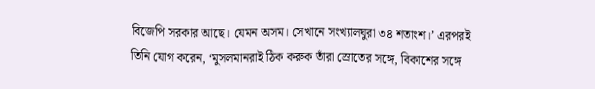বিজেপি সরকার আছে। যেমন অসম। সেখানে সংখ্যালঘুরা ৩৪ শতাংশ।’ এরপরই তিনি যোগ করেন, ‘মুসলমানরাই ঠিক করুক তাঁরা স্রোতের সঙ্গে, বিকাশের সঙ্গে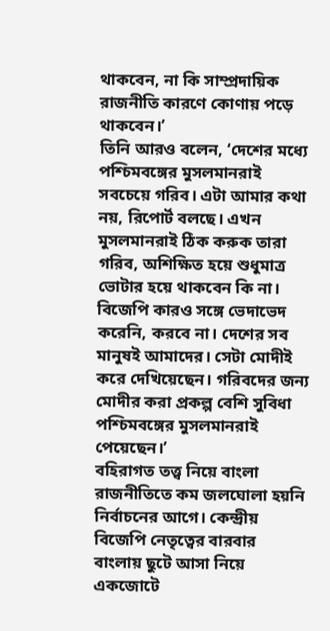থাকবেন, না কি সাম্প্রদায়িক রাজনীতি কারণে কোণায় পড়ে থাকবেন।’
তিনি আরও বলেন, ‘দেশের মধ্যে পশ্চিমবঙ্গের মুসলমানরাই সবচেয়ে গরিব। এটা আমার কথা নয়, রিপোর্ট বলছে। এখন মুসলমানরাই ঠিক করুক তারা গরিব, অশিক্ষিত হয়ে শুধুমাত্র ভোটার হয়ে থাকবেন কি না। বিজেপি কারও সঙ্গে ভেদাভেদ করেনি, করবে না। দেশের সব মানুষই আমাদের। সেটা মোদীই করে দেখিয়েছেন। গরিবদের জন্য মোদীর করা প্রকল্প বেশি সুবিধা পশ্চিমবঙ্গের মুসলমানরাই পেয়েছেন।’
বহিরাগত তত্ত্ব নিয়ে বাংলা রাজনীতিতে কম জলঘোলা হয়নি নির্বাচনের আগে। কেন্দ্রীয় বিজেপি নেতৃত্বের বারবার বাংলায় ছুটে আসা নিয়ে একজোটে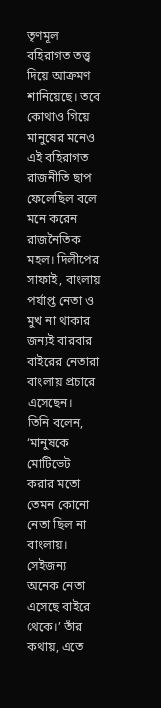তৃণমূল বহিরাগত তত্ত্ব দিয়ে আক্রমণ শানিয়েছে। তবে কোথাও গিয়ে মানুষের মনেও এই বহিরাগত রাজনীতি ছাপ ফেলেছিল বলে মনে করেন রাজনৈতিক মহল। দিলীপের সাফাই, বাংলায় পর্যাপ্ত নেতা ও মুখ না থাকার জন্যই বারবার বাইরের নেতারা বাংলায় প্রচারে এসেছেন।
তিনি বলেন, ‘মানুষকে মোটিভেট করার মতো তেমন কোনো নেতা ছিল না বাংলায়। সেইজন্য অনেক নেতা এসেছে বাইরে থেকে।’ তাঁর কথায়, এতে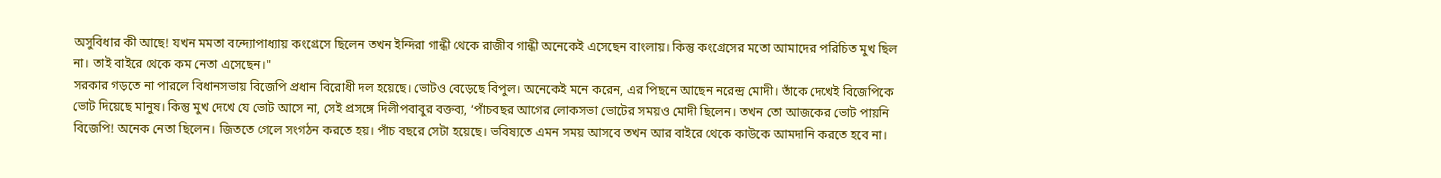অসুবিধার কী আছে! যখন মমতা বন্দ্যোপাধ্যায় কংগ্রেসে ছিলেন তখন ইন্দিরা গান্ধী থেকে রাজীব গান্ধী অনেকেই এসেছেন বাংলায়। কিন্তু কংগ্রেসের মতো আমাদের পরিচিত মুখ ছিল না। তাই বাইরে থেকে কম নেতা এসেছেন।"
সরকার গড়তে না পারলে বিধানসভায় বিজেপি প্রধান বিরোধী দল হয়েছে। ভোটও বেড়েছে বিপুল। অনেকেই মনে করেন, এর পিছনে আছেন নরেন্দ্র মোদী। তাঁকে দেখেই বিজেপিকে ভোট দিয়েছে মানুষ। কিন্তু মুখ দেখে যে ভোট আসে না, সেই প্রসঙ্গে দিলীপবাবুর বক্তব্য, ‘পাঁচবছর আগের লোকসভা ভোটের সময়ও মোদী ছিলেন। তখন তো আজকের ভোট পায়নি বিজেপি! অনেক নেতা ছিলেন। জিততে গেলে সংগঠন করতে হয়। পাঁচ বছরে সেটা হয়েছে। ভবিষ্যতে এমন সময় আসবে তখন আর বাইরে থেকে কাউকে আমদানি করতে হবে না।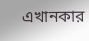এখানকার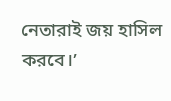নেতারাই জয় হাসিল করবে।’